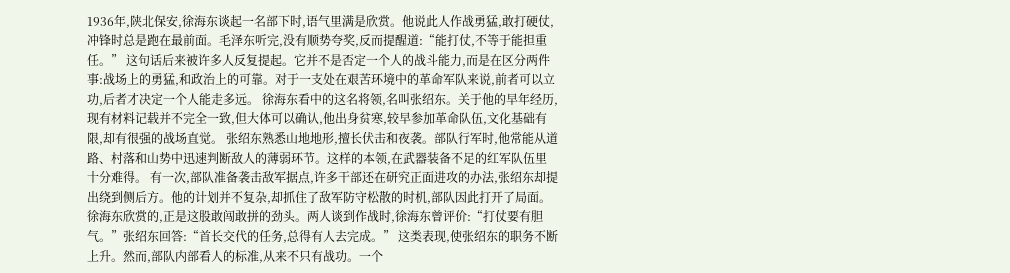1936年,陕北保安,徐海东谈起一名部下时,语气里满是欣赏。他说此人作战勇猛,敢打硬仗,冲锋时总是跑在最前面。毛泽东听完,没有顺势夸奖,反而提醒道:“能打仗,不等于能担重任。” 这句话后来被许多人反复提起。它并不是否定一个人的战斗能力,而是在区分两件事:战场上的勇猛,和政治上的可靠。对于一支处在艰苦环境中的革命军队来说,前者可以立功,后者才决定一个人能走多远。 徐海东看中的这名将领,名叫张绍东。关于他的早年经历,现有材料记载并不完全一致,但大体可以确认,他出身贫寒,较早参加革命队伍,文化基础有限,却有很强的战场直觉。 张绍东熟悉山地地形,擅长伏击和夜袭。部队行军时,他常能从道路、村落和山势中迅速判断敌人的薄弱环节。这样的本领,在武器装备不足的红军队伍里十分难得。 有一次,部队准备袭击敌军据点,许多干部还在研究正面进攻的办法,张绍东却提出绕到侧后方。他的计划并不复杂,却抓住了敌军防守松散的时机,部队因此打开了局面。 徐海东欣赏的,正是这股敢闯敢拼的劲头。两人谈到作战时,徐海东曾评价:“打仗要有胆气。”张绍东回答:“首长交代的任务,总得有人去完成。” 这类表现,使张绍东的职务不断上升。然而,部队内部看人的标准,从来不只有战功。一个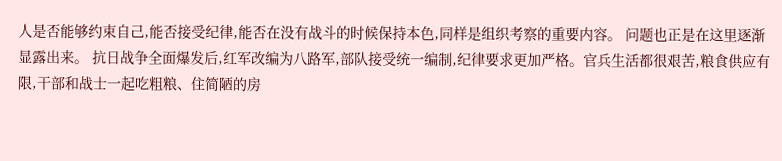人是否能够约束自己,能否接受纪律,能否在没有战斗的时候保持本色,同样是组织考察的重要内容。 问题也正是在这里逐渐显露出来。 抗日战争全面爆发后,红军改编为八路军,部队接受统一编制,纪律要求更加严格。官兵生活都很艰苦,粮食供应有限,干部和战士一起吃粗粮、住简陋的房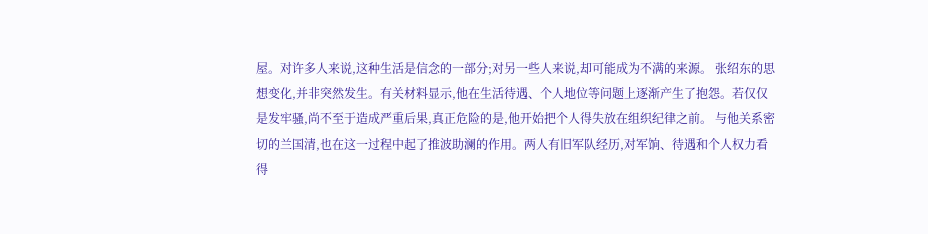屋。对许多人来说,这种生活是信念的一部分;对另一些人来说,却可能成为不满的来源。 张绍东的思想变化,并非突然发生。有关材料显示,他在生活待遇、个人地位等问题上逐渐产生了抱怨。若仅仅是发牢骚,尚不至于造成严重后果,真正危险的是,他开始把个人得失放在组织纪律之前。 与他关系密切的兰国清,也在这一过程中起了推波助澜的作用。两人有旧军队经历,对军饷、待遇和个人权力看得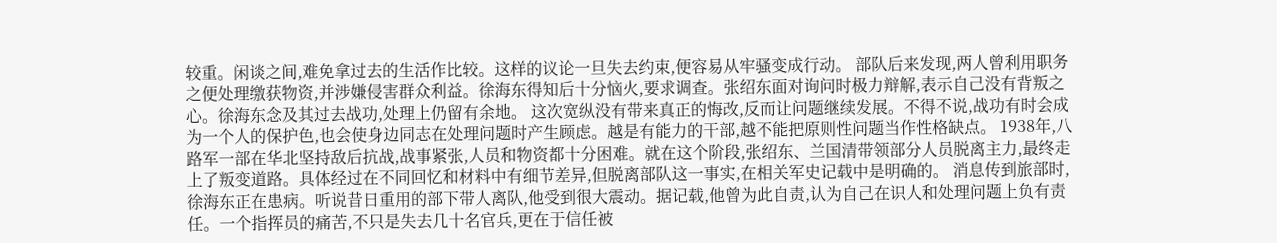较重。闲谈之间,难免拿过去的生活作比较。这样的议论一旦失去约束,便容易从牢骚变成行动。 部队后来发现,两人曾利用职务之便处理缴获物资,并涉嫌侵害群众利益。徐海东得知后十分恼火,要求调查。张绍东面对询问时极力辩解,表示自己没有背叛之心。徐海东念及其过去战功,处理上仍留有余地。 这次宽纵没有带来真正的悔改,反而让问题继续发展。不得不说,战功有时会成为一个人的保护色,也会使身边同志在处理问题时产生顾虑。越是有能力的干部,越不能把原则性问题当作性格缺点。 1938年,八路军一部在华北坚持敌后抗战,战事紧张,人员和物资都十分困难。就在这个阶段,张绍东、兰国清带领部分人员脱离主力,最终走上了叛变道路。具体经过在不同回忆和材料中有细节差异,但脱离部队这一事实,在相关军史记载中是明确的。 消息传到旅部时,徐海东正在患病。听说昔日重用的部下带人离队,他受到很大震动。据记载,他曾为此自责,认为自己在识人和处理问题上负有责任。一个指挥员的痛苦,不只是失去几十名官兵,更在于信任被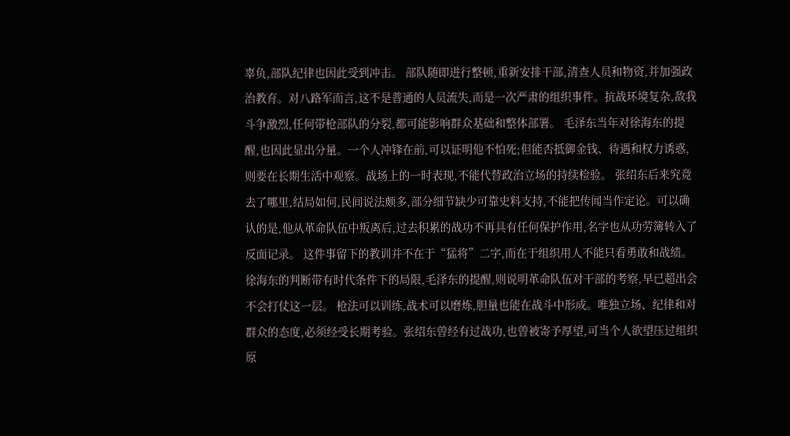辜负,部队纪律也因此受到冲击。 部队随即进行整顿,重新安排干部,清查人员和物资,并加强政治教育。对八路军而言,这不是普通的人员流失,而是一次严肃的组织事件。抗战环境复杂,敌我斗争激烈,任何带枪部队的分裂,都可能影响群众基础和整体部署。 毛泽东当年对徐海东的提醒,也因此显出分量。一个人冲锋在前,可以证明他不怕死;但能否抵御金钱、待遇和权力诱惑,则要在长期生活中观察。战场上的一时表现,不能代替政治立场的持续检验。 张绍东后来究竟去了哪里,结局如何,民间说法颇多,部分细节缺少可靠史料支持,不能把传闻当作定论。可以确认的是,他从革命队伍中叛离后,过去积累的战功不再具有任何保护作用,名字也从功劳簿转入了反面记录。 这件事留下的教训并不在于“猛将”二字,而在于组织用人不能只看勇敢和战绩。徐海东的判断带有时代条件下的局限,毛泽东的提醒,则说明革命队伍对干部的考察,早已超出会不会打仗这一层。 枪法可以训练,战术可以磨炼,胆量也能在战斗中形成。唯独立场、纪律和对群众的态度,必须经受长期考验。张绍东曾经有过战功,也曾被寄予厚望,可当个人欲望压过组织原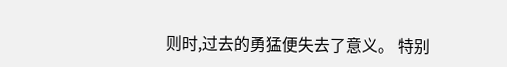则时,过去的勇猛便失去了意义。 特别